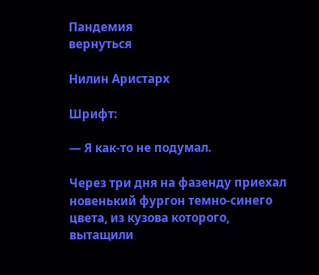Пандемия
вернуться

Нилин Аристарх

Шрифт:

— Я как-то не подумал.

Через три дня на фазенду приехал новенький фургон темно-синего цвета, из кузова которого, вытащили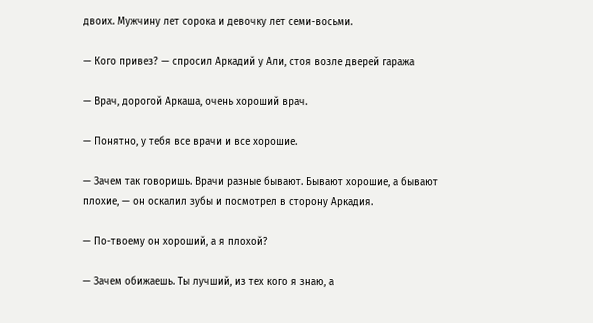двоих. Мужчину лет сорока и девочку лет семи-восьми.

— Кого привез? — спросил Аркадий у Али, стоя возле дверей гаража

— Врач, дорогой Аркаша, очень хороший врач.

— Понятно, у тебя все врачи и все хорошие.

— Зачем так говоришь. Врачи разные бывают. Бывают хорошие, а бывают плохие, — он оскалил зубы и посмотрел в сторону Аркадия.

— По-твоему он хороший, а я плохой?

— Зачем обижаешь. Ты лучший, из тех кого я знаю, а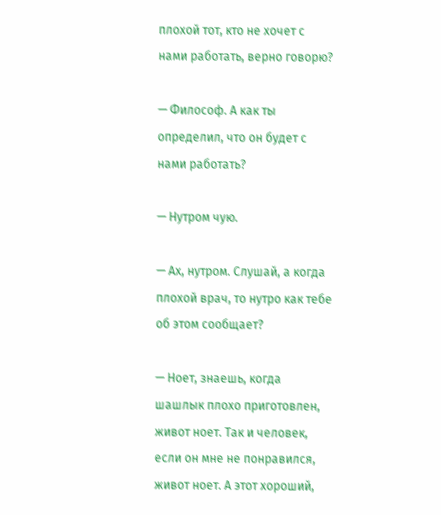плохой тот, кто не хочет с нами работать, верно говорю?

— Философ. А как ты определил, что он будет с нами работать?

— Нутром чую.

— Ах, нутром. Слушай, а когда плохой врач, то нутро как тебе об этом сообщает?

— Ноет, знаешь, когда шашлык плохо приготовлен, живот ноет. Так и человек, если он мне не понравился, живот ноет. А этот хороший,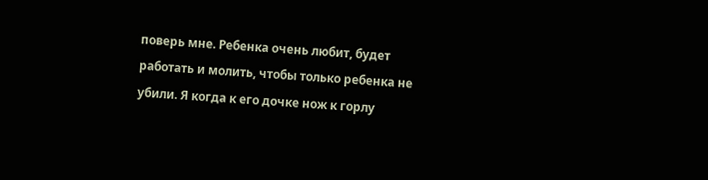поверь мне. Ребенка очень любит, будет работать и молить, чтобы только ребенка не убили. Я когда к его дочке нож к горлу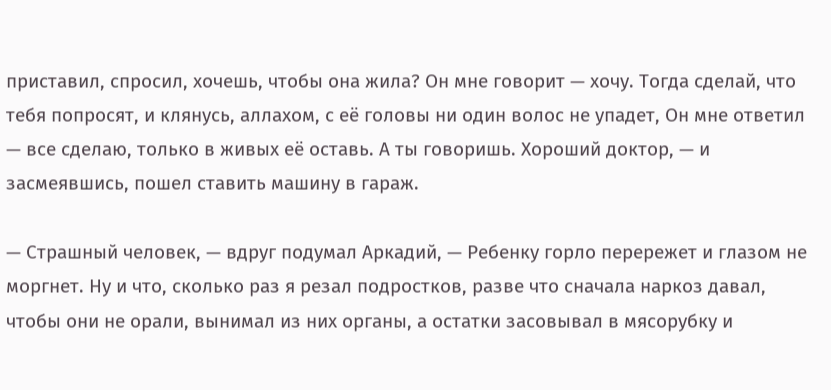приставил, спросил, хочешь, чтобы она жила? Он мне говорит — хочу. Тогда сделай, что тебя попросят, и клянусь, аллахом, с её головы ни один волос не упадет, Он мне ответил — все сделаю, только в живых её оставь. А ты говоришь. Хороший доктор, — и засмеявшись, пошел ставить машину в гараж.

— Страшный человек, — вдруг подумал Аркадий, — Ребенку горло перережет и глазом не моргнет. Ну и что, сколько раз я резал подростков, разве что сначала наркоз давал, чтобы они не орали, вынимал из них органы, а остатки засовывал в мясорубку и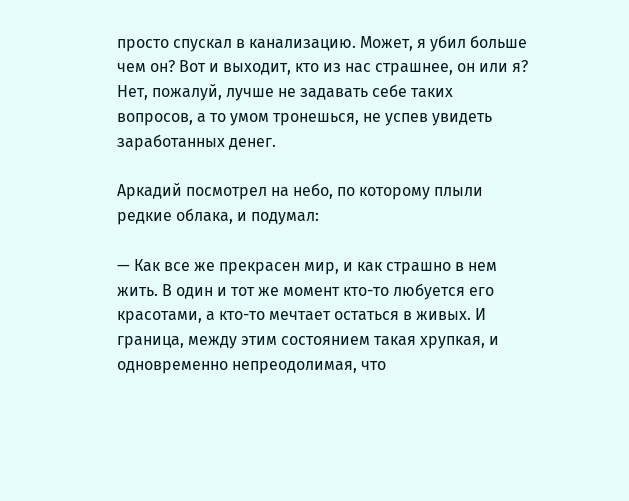просто спускал в канализацию. Может, я убил больше чем он? Вот и выходит, кто из нас страшнее, он или я? Нет, пожалуй, лучше не задавать себе таких вопросов, а то умом тронешься, не успев увидеть заработанных денег.

Аркадий посмотрел на небо, по которому плыли редкие облака, и подумал:

— Как все же прекрасен мир, и как страшно в нем жить. В один и тот же момент кто-то любуется его красотами, а кто-то мечтает остаться в живых. И граница, между этим состоянием такая хрупкая, и одновременно непреодолимая, что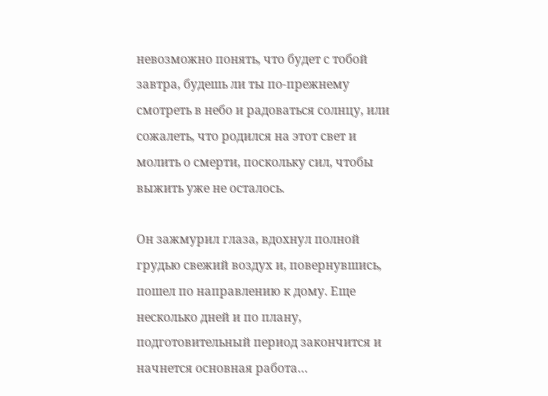невозможно понять, что будет с тобой завтра, будешь ли ты по-прежнему смотреть в небо и радоваться солнцу, или сожалеть, что родился на этот свет и молить о смерти, поскольку сил, чтобы выжить уже не осталось.

Он зажмурил глаза, вдохнул полной грудью свежий воздух и, повернувшись, пошел по направлению к дому. Еще несколько дней и по плану, подготовительный период закончится и начнется основная работа…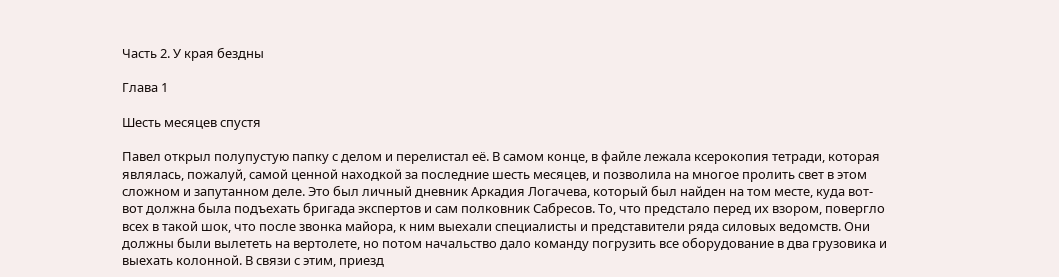Часть 2. У края бездны

Глава 1

Шесть месяцев спустя

Павел открыл полупустую папку с делом и перелистал её. В самом конце, в файле лежала ксерокопия тетради, которая являлась, пожалуй, самой ценной находкой за последние шесть месяцев, и позволила на многое пролить свет в этом сложном и запутанном деле. Это был личный дневник Аркадия Логачева, который был найден на том месте, куда вот-вот должна была подъехать бригада экспертов и сам полковник Сабресов. То, что предстало перед их взором, повергло всех в такой шок, что после звонка майора, к ним выехали специалисты и представители ряда силовых ведомств. Они должны были вылететь на вертолете, но потом начальство дало команду погрузить все оборудование в два грузовика и выехать колонной. В связи с этим, приезд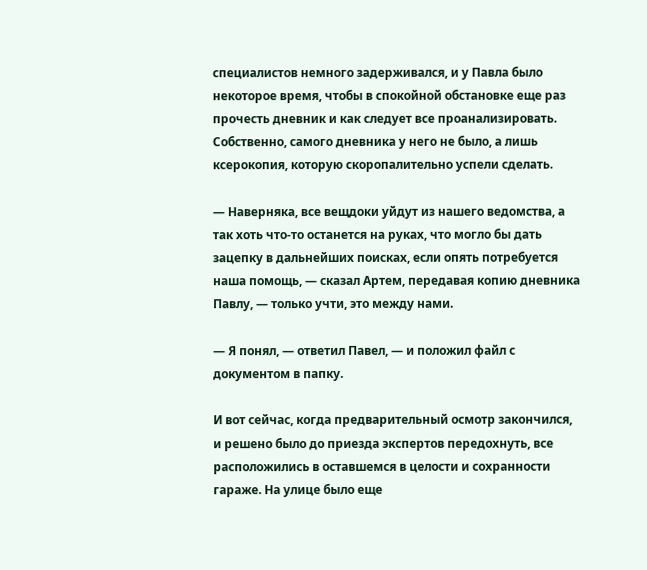специалистов немного задерживался, и у Павла было некоторое время, чтобы в спокойной обстановке еще раз прочесть дневник и как следует все проанализировать. Собственно, самого дневника у него не было, а лишь ксерокопия, которую скоропалительно успели сделать.

— Наверняка, все вещдоки уйдут из нашего ведомства, а так хоть что-то останется на руках, что могло бы дать зацепку в дальнейших поисках, если опять потребуется наша помощь, — сказал Артем, передавая копию дневника Павлу, — только учти, это между нами.

— Я понял, — ответил Павел, — и положил файл с документом в папку.

И вот сейчас, когда предварительный осмотр закончился, и решено было до приезда экспертов передохнуть, все расположились в оставшемся в целости и сохранности гараже. На улице было еще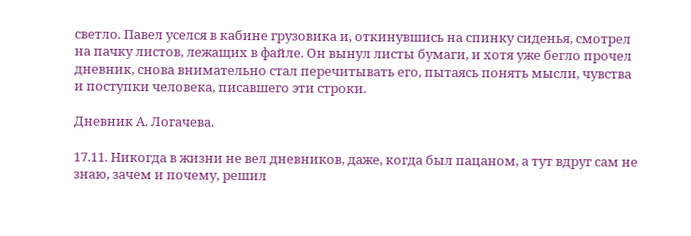светло. Павел уселся в кабине грузовика и, откинувшись на спинку сиденья, смотрел на пачку листов, лежащих в файле. Он вынул листы бумаги, и хотя уже бегло прочел дневник, снова внимательно стал перечитывать его, пытаясь понять мысли, чувства и поступки человека, писавшего эти строки.

Дневник А. Логачева.

17.11. Никогда в жизни не вел дневников, даже, когда был пацаном, а тут вдруг сам не знаю, зачем и почему, решил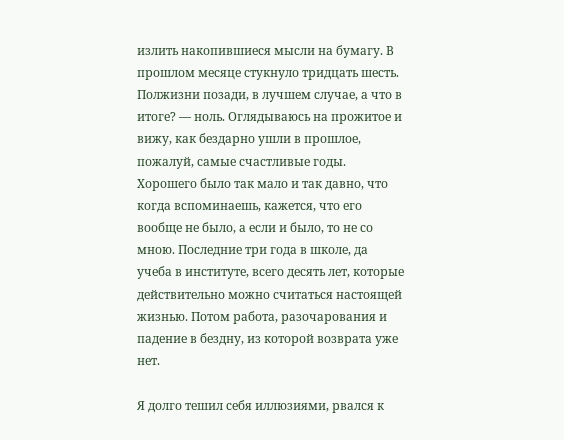излить накопившиеся мысли на бумагу. В прошлом месяце стукнуло тридцать шесть. Полжизни позади, в лучшем случае, а что в итоге? — ноль. Оглядываюсь на прожитое и вижу, как бездарно ушли в прошлое, пожалуй, самые счастливые годы. Хорошего было так мало и так давно, что когда вспоминаешь, кажется, что его вообще не было, а если и было, то не со мною. Последние три года в школе, да учеба в институте, всего десять лет, которые действительно можно считаться настоящей жизнью. Потом работа, разочарования и падение в бездну, из которой возврата уже нет.

Я долго тешил себя иллюзиями, рвался к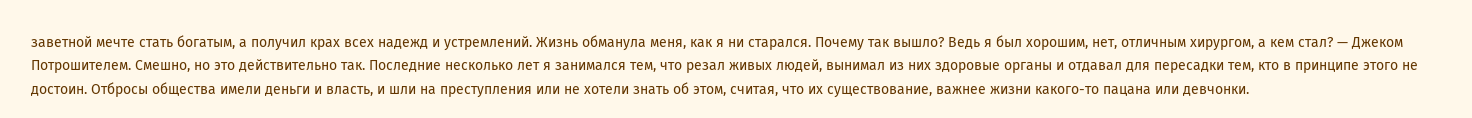заветной мечте стать богатым, а получил крах всех надежд и устремлений. Жизнь обманула меня, как я ни старался. Почему так вышло? Ведь я был хорошим, нет, отличным хирургом, а кем стал? — Джеком Потрошителем. Смешно, но это действительно так. Последние несколько лет я занимался тем, что резал живых людей, вынимал из них здоровые органы и отдавал для пересадки тем, кто в принципе этого не достоин. Отбросы общества имели деньги и власть, и шли на преступления или не хотели знать об этом, считая, что их существование, важнее жизни какого-то пацана или девчонки.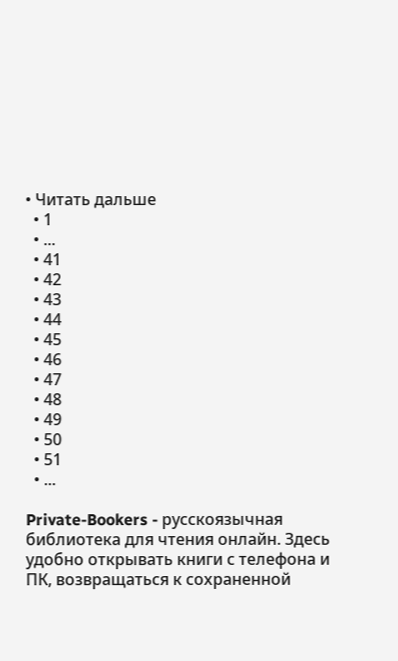• Читать дальше
  • 1
  • ...
  • 41
  • 42
  • 43
  • 44
  • 45
  • 46
  • 47
  • 48
  • 49
  • 50
  • 51
  • ...

Private-Bookers - русскоязычная библиотека для чтения онлайн. Здесь удобно открывать книги с телефона и ПК, возвращаться к сохраненной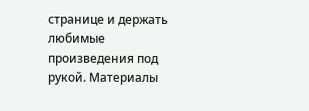странице и держать любимые произведения под рукой. Материалы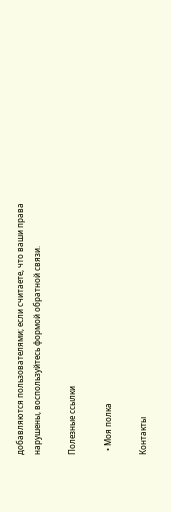добавляются пользователями; если считаете, что ваши права нарушены, воспользуйтесь формой обратной связи.

Полезные ссылки

  • Моя полка

Контакты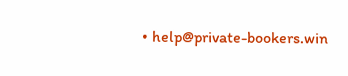• help@private-bookers.win